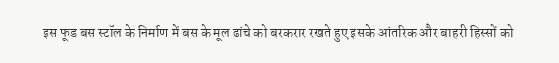इस फूड बस स्टॉल के निर्माण में बस के मूल ढांचे को बरकरार रखते हुए इसके आंतरिक और बाहरी हिस्सों को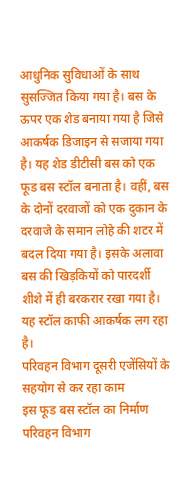आधुनिक सुविधाओं के साथ सुसज्जित किया गया है। बस के ऊपर एक शेड बनाया गया है जिसे आकर्षक डिजाइन से सजाया गया है। यह शेड डीटीसी बस को एक फूड बस स्टॉल बनाता है। वहीं, बस के दोनों दरवाजों को एक दुकान के दरवाजे के समान लोहे की शटर में बदल दिया गया है। इसके अलावा बस की खिड़कियों को पारदर्शी शीशे में ही बरकरार रखा गया है। यह स्टॉल काफी आकर्षक लग रहा है।
परिवहन विभाग दूसरी एजेंसियों के सहयोग से कर रहा काम
इस फूड बस स्टॉल का निर्माण परिवहन विभाग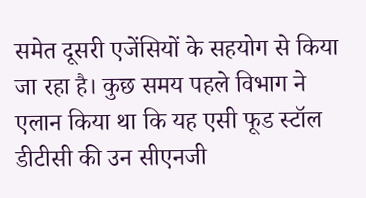समेत दूसरी एजेंसियों के सहयोग से किया जा रहा है। कुछ समय पहले विभाग ने एलान किया था कि यह एसी फूड स्टॉल डीटीसी की उन सीएनजी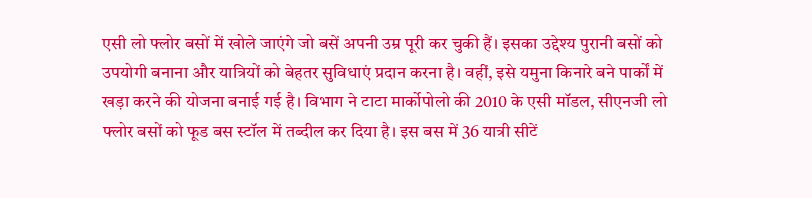एसी लो फ्लोर बसों में खोले जाएंगे जो बसें अपनी उम्र पूरी कर चुकी हैं। इसका उद्देश्य पुरानी बसों को उपयोगी बनाना और यात्रियों को बेहतर सुविधाएं प्रदान करना है। वहीं, इसे यमुना किनारे बने पार्कों में खड़ा करने की योजना बनाई गई है। विभाग ने टाटा मार्कोपोलो की 2010 के एसी मॉडल, सीएनजी लो फ्लोर बसों को फूड बस स्टॉल में तब्दील कर दिया है। इस बस में 36 यात्री सीटें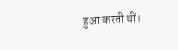हुआ करती थीं।